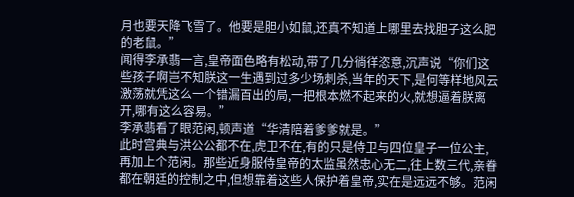月也要天降飞雪了。他要是胆小如鼠,还真不知道上哪里去找胆子这么肥的老鼠。”
闻得李承翡一言,皇帝面色略有松动,带了几分徜徉恣意,沉声说“你们这些孩子啊岂不知朕这一生遇到过多少场刺杀,当年的天下,是何等样地风云激荡就凭这么一个错漏百出的局,一把根本燃不起来的火,就想逼着朕离开,哪有这么容易。”
李承翡看了眼范闲,顿声道“华清陪着爹爹就是。”
此时宫典与洪公公都不在,虎卫不在,有的只是侍卫与四位皇子一位公主,再加上个范闲。那些近身服侍皇帝的太监虽然忠心无二,往上数三代,亲眷都在朝廷的控制之中,但想靠着这些人保护着皇帝,实在是远远不够。范闲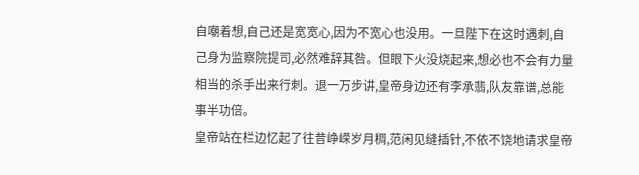自嘲着想,自己还是宽宽心,因为不宽心也没用。一旦陛下在这时遇刺,自己身为监察院提司,必然难辞其咎。但眼下火没烧起来,想必也不会有力量相当的杀手出来行刺。退一万步讲,皇帝身边还有李承翡,队友靠谱,总能事半功倍。
皇帝站在栏边忆起了往昔峥嵘岁月稠,范闲见缝插针,不依不饶地请求皇帝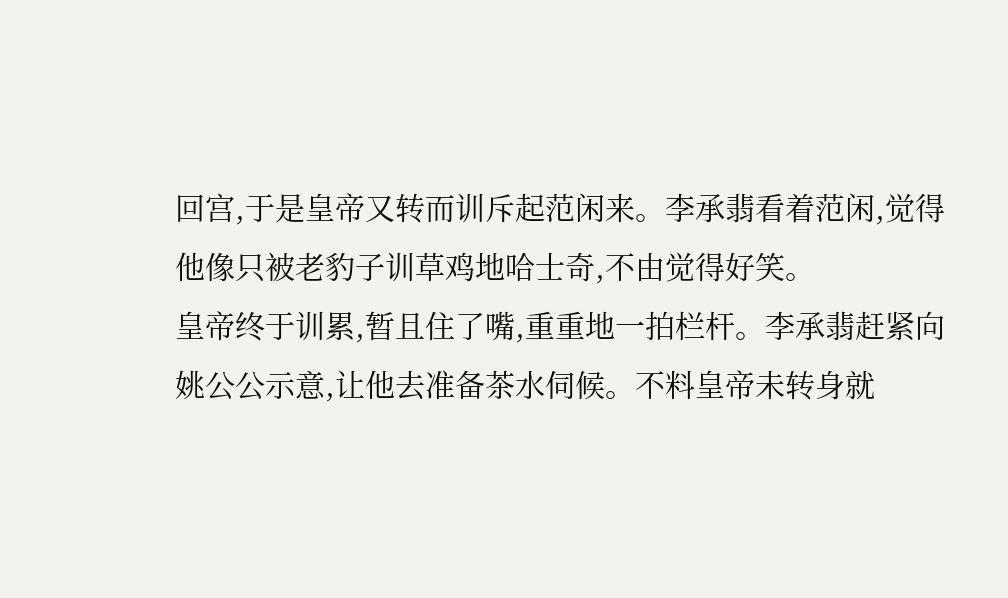回宫,于是皇帝又转而训斥起范闲来。李承翡看着范闲,觉得他像只被老豹子训草鸡地哈士奇,不由觉得好笑。
皇帝终于训累,暂且住了嘴,重重地一拍栏杆。李承翡赶紧向姚公公示意,让他去准备茶水伺候。不料皇帝未转身就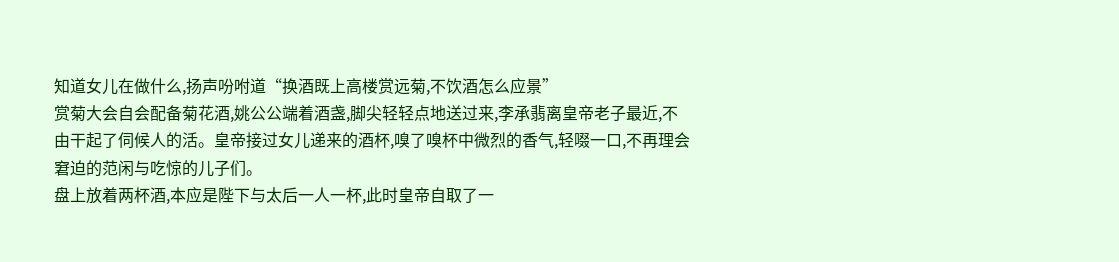知道女儿在做什么,扬声吩咐道“换酒既上高楼赏远菊,不饮酒怎么应景”
赏菊大会自会配备菊花酒,姚公公端着酒盏,脚尖轻轻点地送过来,李承翡离皇帝老子最近,不由干起了伺候人的活。皇帝接过女儿递来的酒杯,嗅了嗅杯中微烈的香气,轻啜一口,不再理会窘迫的范闲与吃惊的儿子们。
盘上放着两杯酒,本应是陛下与太后一人一杯,此时皇帝自取了一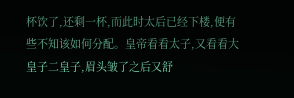杯饮了,还剩一杯,而此时太后已经下楼,便有些不知该如何分配。皇帝看看太子,又看看大皇子二皇子,眉头皱了之后又舒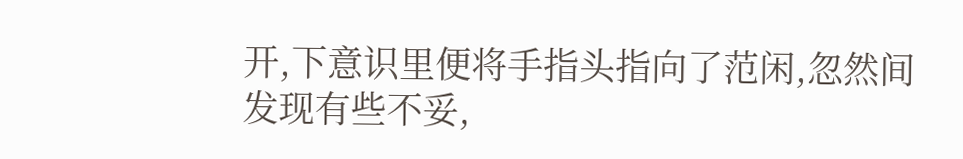开,下意识里便将手指头指向了范闲,忽然间发现有些不妥,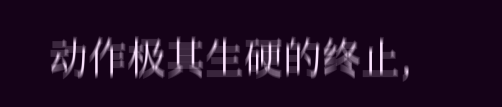动作极其生硬的终止,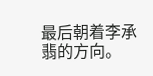最后朝着李承翡的方向。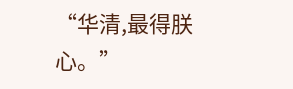“华清,最得朕心。”